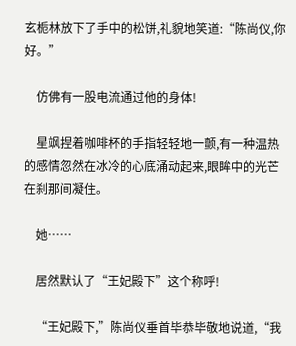玄栀林放下了手中的松饼,礼貌地笑道:“陈尚仪,你好。”

    仿佛有一股电流通过他的身体!

    星飒捏着咖啡杯的手指轻轻地一颤,有一种温热的感情忽然在冰冷的心底涌动起来,眼眸中的光芒在刹那间凝住。

    她……

    居然默认了“王妃殿下”这个称呼!

    “王妃殿下,”陈尚仪垂首毕恭毕敬地说道,“我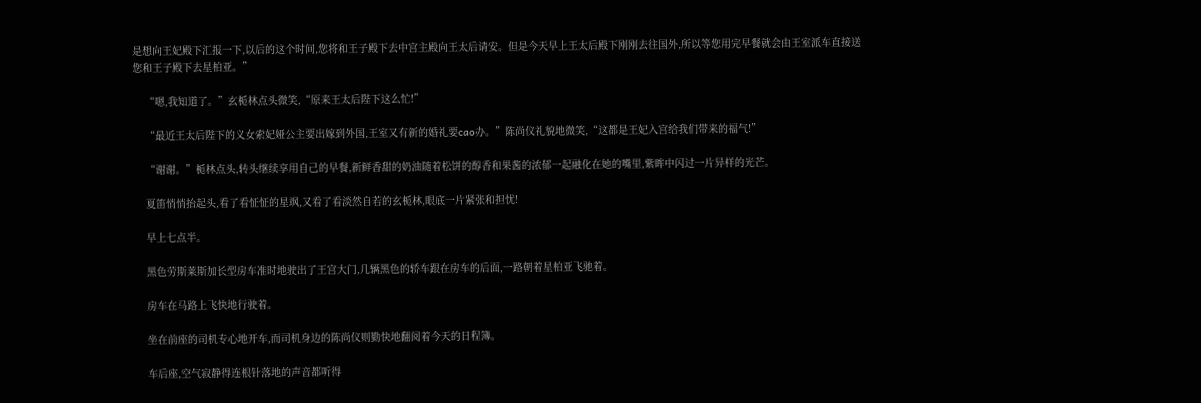是想向王妃殿下汇报一下,以后的这个时间,您将和王子殿下去中宫主殿向王太后请安。但是今天早上王太后殿下刚刚去往国外,所以等您用完早餐就会由王室派车直接送您和王子殿下去星柏亚。”

    “嗯,我知道了。”玄栀林点头微笑,“原来王太后陛下这么忙!”

    “最近王太后陛下的义女索妃娅公主要出嫁到外国,王室又有新的婚礼要cao办。”陈尚仪礼貌地微笑,“这都是王妃入宫给我们带来的福气!”

    “谢谢。”栀林点头,转头继续享用自己的早餐,新鲜香甜的奶油随着松饼的醇香和果酱的浓郁一起融化在她的嘴里,紫眸中闪过一片异样的光芒。

    夏笛悄悄抬起头,看了看怔怔的星飒,又看了看淡然自若的玄栀林,眼底一片紧张和担忧!

    早上七点半。

    黑色劳斯莱斯加长型房车准时地驶出了王宫大门,几辆黑色的轿车跟在房车的后面,一路朝着星柏亚飞驰着。

    房车在马路上飞快地行驶着。

    坐在前座的司机专心地开车,而司机身边的陈尚仪则勤快地翻阅着今天的日程簿。

    车后座,空气寂静得连根针落地的声音都听得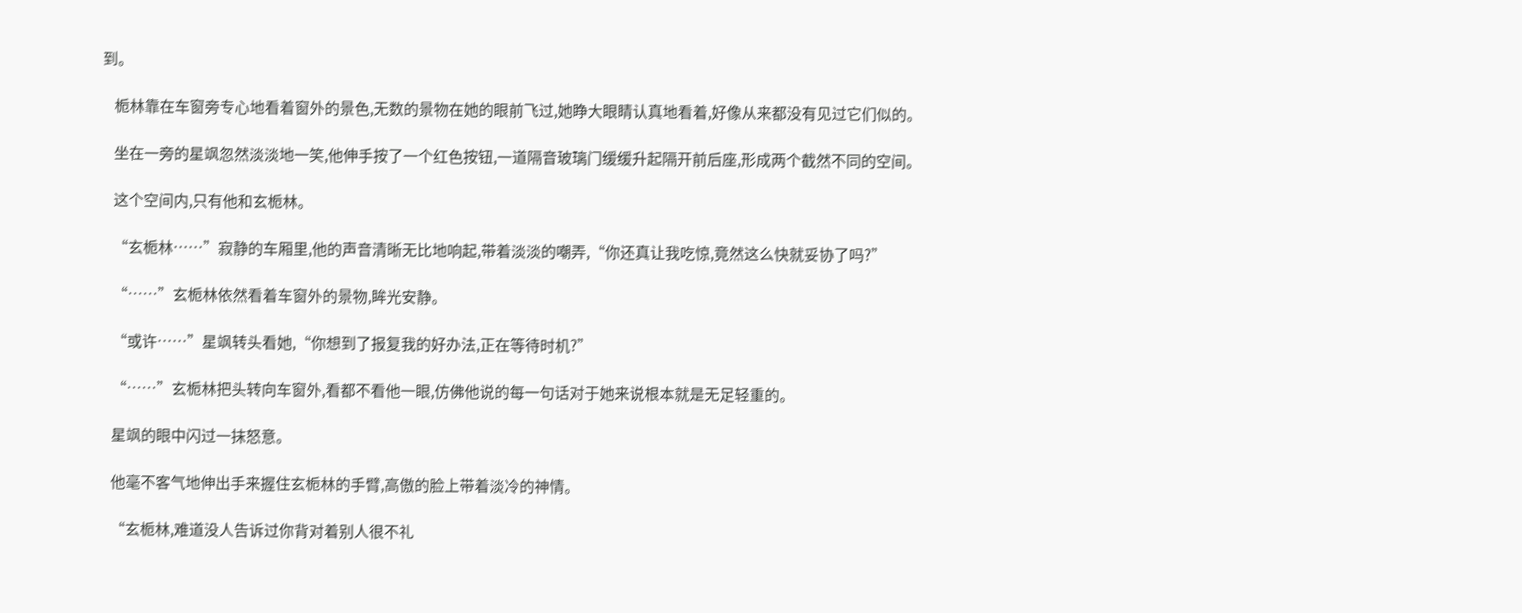到。

    栀林靠在车窗旁专心地看着窗外的景色,无数的景物在她的眼前飞过,她睁大眼睛认真地看着,好像从来都没有见过它们似的。

    坐在一旁的星飒忽然淡淡地一笑,他伸手按了一个红色按钮,一道隔音玻璃门缓缓升起隔开前后座,形成两个截然不同的空间。

    这个空间内,只有他和玄栀林。

    “玄栀林……”寂静的车厢里,他的声音清晰无比地响起,带着淡淡的嘲弄,“你还真让我吃惊,竟然这么快就妥协了吗?”

    “……”玄栀林依然看着车窗外的景物,眸光安静。

    “或许……”星飒转头看她,“你想到了报复我的好办法,正在等待时机?”

    “……”玄栀林把头转向车窗外,看都不看他一眼,仿佛他说的每一句话对于她来说根本就是无足轻重的。

    星飒的眼中闪过一抹怒意。

    他毫不客气地伸出手来握住玄栀林的手臂,高傲的脸上带着淡冷的神情。

    “玄栀林,难道没人告诉过你背对着别人很不礼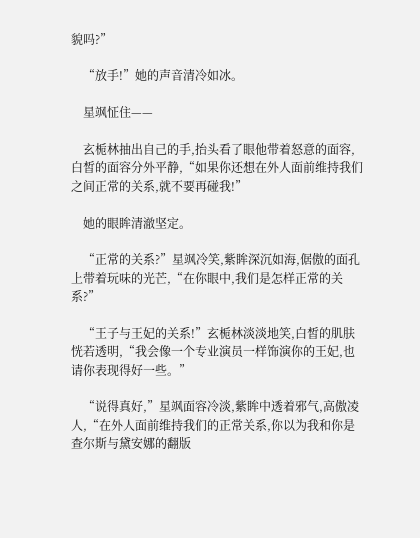貌吗?”

    “放手!”她的声音清冷如冰。

    星飒怔住——

    玄栀林抽出自己的手,抬头看了眼他带着怒意的面容,白皙的面容分外平静,“如果你还想在外人面前维持我们之间正常的关系,就不要再碰我!”

    她的眼眸清澈坚定。

    “正常的关系?”星飒冷笑,紫眸深沉如海,倨傲的面孔上带着玩味的光芒,“在你眼中,我们是怎样正常的关系?”

    “王子与王妃的关系!”玄栀林淡淡地笑,白皙的肌肤恍若透明,“我会像一个专业演员一样饰演你的王妃,也请你表现得好一些。”

    “说得真好,”星飒面容冷淡,紫眸中透着邪气,高傲凌人,“在外人面前维持我们的正常关系,你以为我和你是查尔斯与黛安娜的翻版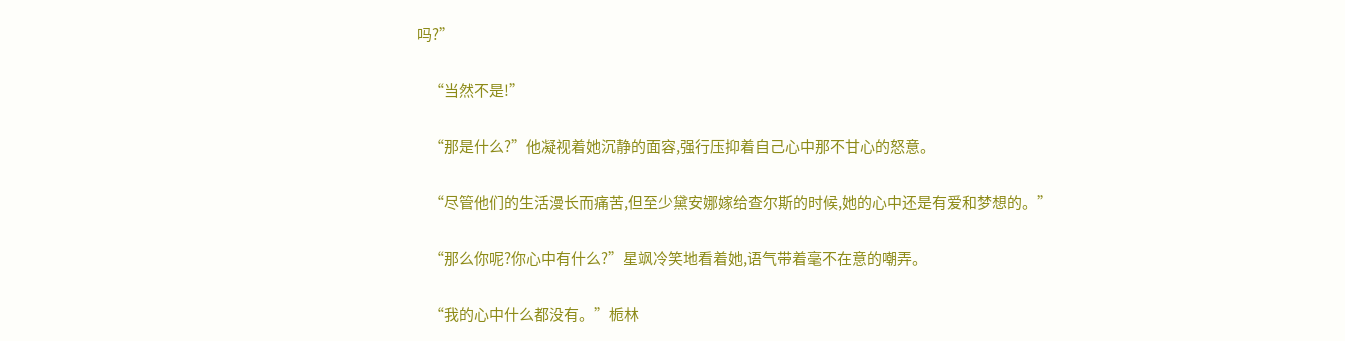吗?”

    “当然不是!”

    “那是什么?”他凝视着她沉静的面容,强行压抑着自己心中那不甘心的怒意。

    “尽管他们的生活漫长而痛苦,但至少黛安娜嫁给查尔斯的时候,她的心中还是有爱和梦想的。”

    “那么你呢?你心中有什么?”星飒冷笑地看着她,语气带着毫不在意的嘲弄。

    “我的心中什么都没有。”栀林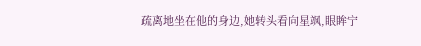疏离地坐在他的身边,她转头看向星飒,眼眸宁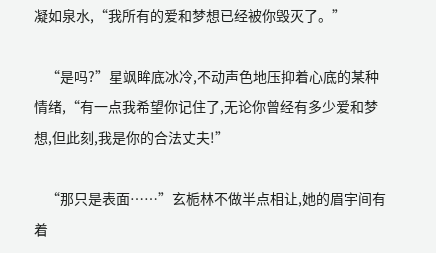凝如泉水,“我所有的爱和梦想已经被你毁灭了。”

    “是吗?”星飒眸底冰冷,不动声色地压抑着心底的某种情绪,“有一点我希望你记住了,无论你曾经有多少爱和梦想,但此刻,我是你的合法丈夫!”

    “那只是表面……”玄栀林不做半点相让,她的眉宇间有着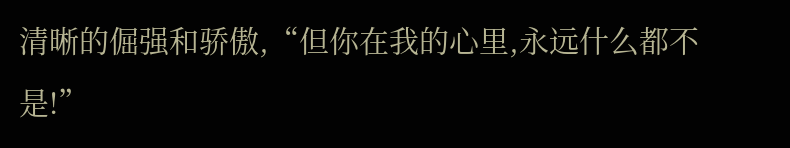清晰的倔强和骄傲,“但你在我的心里,永远什么都不是!”